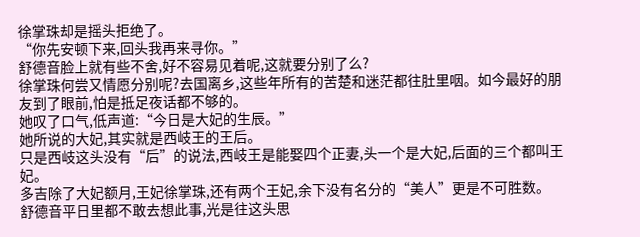徐掌珠却是摇头拒绝了。
“你先安顿下来,回头我再来寻你。”
舒德音脸上就有些不舍,好不容易见着呢,这就要分别了么?
徐掌珠何尝又情愿分别呢?去国离乡,这些年所有的苦楚和迷茫都往肚里咽。如今最好的朋友到了眼前,怕是抵足夜话都不够的。
她叹了口气,低声道:“今日是大妃的生辰。”
她所说的大妃,其实就是西岐王的王后。
只是西岐这头没有“后”的说法,西岐王是能娶四个正妻,头一个是大妃,后面的三个都叫王妃。
多吉除了大妃额月,王妃徐掌珠,还有两个王妃,余下没有名分的“美人”更是不可胜数。
舒德音平日里都不敢去想此事,光是往这头思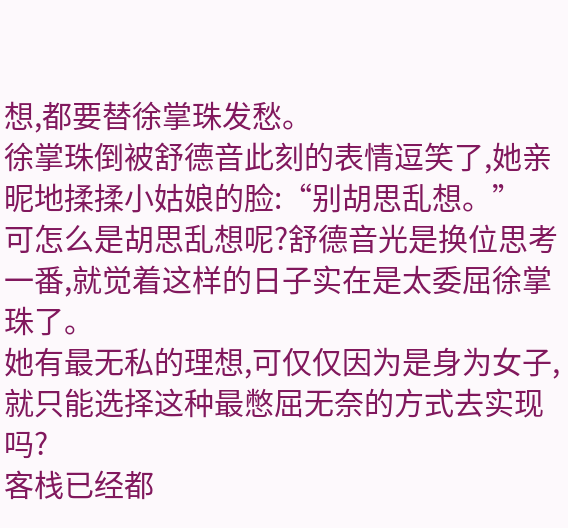想,都要替徐掌珠发愁。
徐掌珠倒被舒德音此刻的表情逗笑了,她亲昵地揉揉小姑娘的脸:“别胡思乱想。”
可怎么是胡思乱想呢?舒德音光是换位思考一番,就觉着这样的日子实在是太委屈徐掌珠了。
她有最无私的理想,可仅仅因为是身为女子,就只能选择这种最憋屈无奈的方式去实现吗?
客栈已经都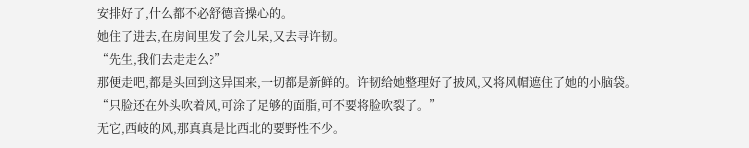安排好了,什么都不必舒德音操心的。
她住了进去,在房间里发了会儿呆,又去寻许韧。
“先生,我们去走走么?”
那便走吧,都是头回到这异国来,一切都是新鲜的。许韧给她整理好了披风,又将风帽遮住了她的小脑袋。
“只脸还在外头吹着风,可涂了足够的面脂,可不要将脸吹裂了。”
无它,西岐的风,那真真是比西北的要野性不少。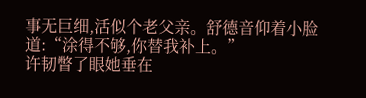事无巨细,活似个老父亲。舒德音仰着小脸道:“涂得不够,你替我补上。”
许韧瞥了眼她垂在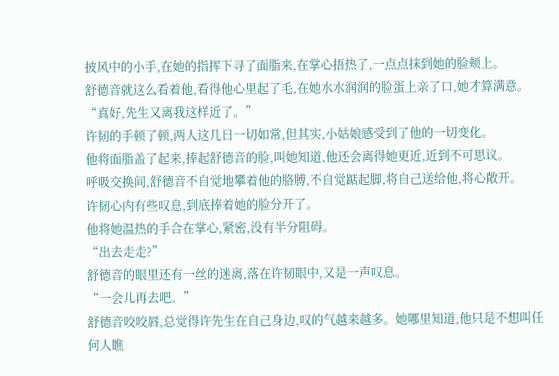披风中的小手,在她的指挥下寻了面脂来,在掌心捂热了,一点点抹到她的脸颊上。
舒德音就这么看着他,看得他心里起了毛,在她水水润润的脸蛋上亲了口,她才算满意。
“真好,先生又离我这样近了。”
许韧的手顿了顿,两人这几日一切如常,但其实,小姑娘感受到了他的一切变化。
他将面脂盖了起来,捧起舒德音的脸,叫她知道,他还会离得她更近,近到不可思议。
呼吸交换间,舒德音不自觉地攀着他的胳膊,不自觉踮起脚,将自己送给他,将心敞开。
许韧心内有些叹息,到底捧着她的脸分开了。
他将她温热的手合在掌心,紧密,没有半分阻碍。
“出去走走?”
舒德音的眼里还有一丝的迷离,落在许韧眼中,又是一声叹息。
“一会儿再去吧。”
舒德音咬咬唇,总觉得许先生在自己身边,叹的气越来越多。她哪里知道,他只是不想叫任何人瞧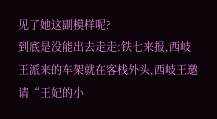见了她这副模样呢?
到底是没能出去走走:铁七来报,西岐王派来的车架就在客栈外头,西岐王邀请“王妃的小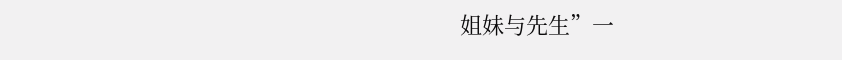姐妹与先生”一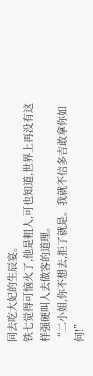同去吃大妃的生辰宴。
铁七觉得可恼火了,他是粗人,可也知道,世界上再没有这样强硬叫人去做客的道理。
“二小姐,你不想去,拒了就是。我就不信多吉敢拿你如何!”